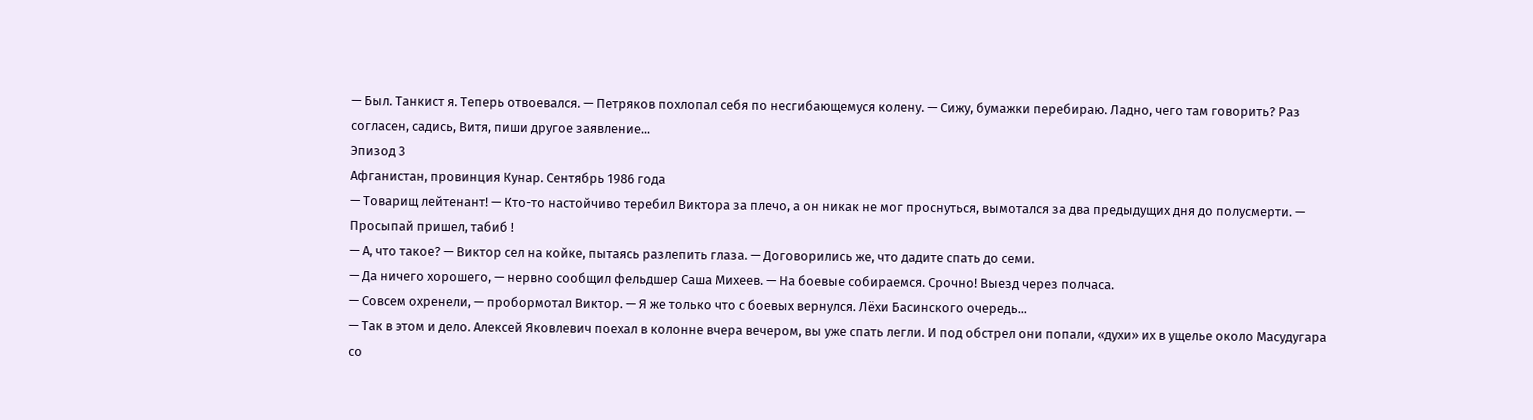— Был. Танкист я. Теперь отвоевался. — Петряков похлопал себя по несгибающемуся колену. — Сижу, бумажки перебираю. Ладно, чего там говорить? Раз согласен, садись, Витя, пиши другое заявление...
Эпизод 3
Афганистан, провинция Кунар. Сентябрь 1986 года
— Товарищ лейтенант! — Кто-то настойчиво теребил Виктора за плечо, а он никак не мог проснуться, вымотался за два предыдущих дня до полусмерти. — Просыпай пришел, табиб !
— А, что такое? — Виктор сел на койке, пытаясь разлепить глаза. — Договорились же, что дадите спать до семи.
— Да ничего хорошего, — нервно сообщил фельдшер Саша Михеев. — На боевые собираемся. Срочно! Выезд через полчаса.
— Совсем охренели, — пробормотал Виктор. — Я же только что с боевых вернулся. Лёхи Басинского очередь...
— Так в этом и дело. Алексей Яковлевич поехал в колонне вчера вечером, вы уже спать легли. И под обстрел они попали, «духи» их в ущелье около Масудугара со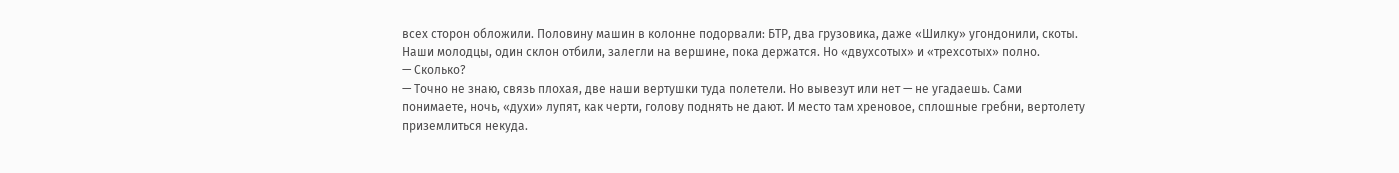всех сторон обложили. Половину машин в колонне подорвали: БТР, два грузовика, даже «Шилку» угондонили, скоты. Наши молодцы, один склон отбили, залегли на вершине, пока держатся. Но «двухсотых» и «трехсотых» полно.
— Сколько?
— Точно не знаю, связь плохая, две наши вертушки туда полетели. Но вывезут или нет — не угадаешь. Сами понимаете, ночь, «духи» лупят, как черти, голову поднять не дают. И место там хреновое, сплошные гребни, вертолету приземлиться некуда.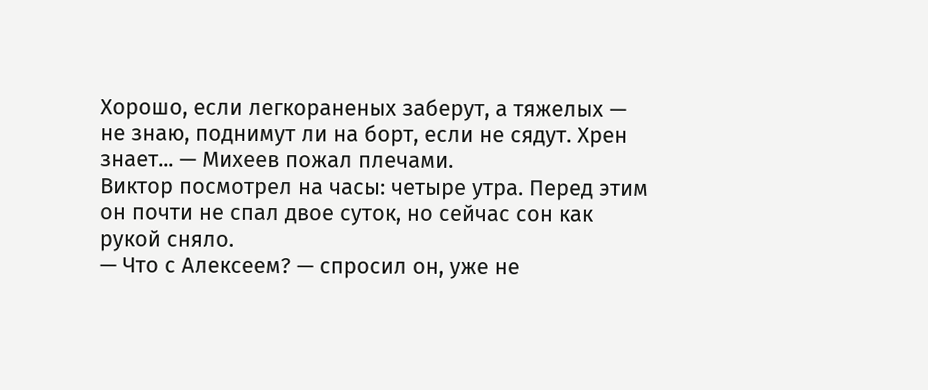Хорошо, если легкораненых заберут, а тяжелых — не знаю, поднимут ли на борт, если не сядут. Хрен знает... — Михеев пожал плечами.
Виктор посмотрел на часы: четыре утра. Перед этим он почти не спал двое суток, но сейчас сон как рукой сняло.
— Что с Алексеем? — спросил он, уже не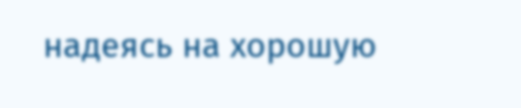надеясь на хорошую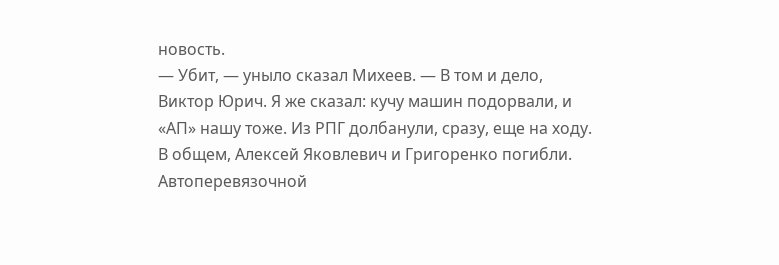новость.
— Убит, — уныло сказал Михеев. — В том и дело, Виктор Юрич. Я же сказал: кучу машин подорвали, и «АП» нашу тоже. Из РПГ долбанули, сразу, еще на ходу. В общем, Алексей Яковлевич и Григоренко погибли. Автоперевязочной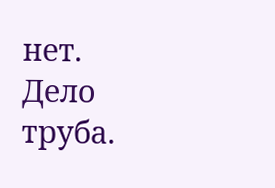нет. Дело труба.